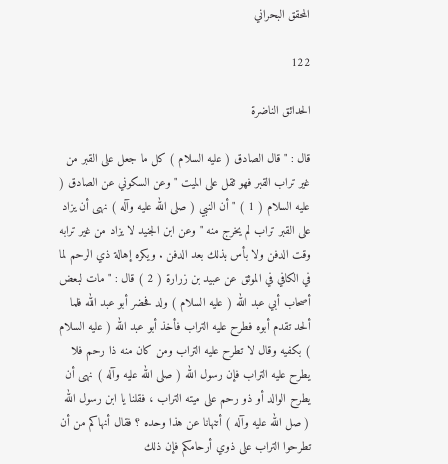المحقق البحراني

122

الحدائق الناضرة

قال : " قال الصادق ( عليه السلام ) كل ما جعل على القبر من غير تراب القبر فهو ثقل على الميت " وعن السكوني عن الصادق ( عليه السلام ( 1 ) " أن النبي ( صلى الله عليه وآله ) نهى أن يزاد على القبر تراب لم يخرج منه " وعن ابن الجنيد لا يزاد من غير ترابه وقت الدفن ولا بأس بذلك بعد الدفن . ويكره إهالة ذي الرحم لما في الكافي في الموثق عن عبيد بن زرارة ( 2 ) قال : " مات لبعض أصحاب أبي عبد الله ( عليه السلام ) ولد فحضر أبو عبد الله فلما ألحد تقدم أبوه فطرح عليه التراب فأخذ أبو عبد الله ( عليه السلام ) بكفيه وقال لا تطرح عليه التراب ومن كان منه ذا رحم فلا يطرح عليه التراب فإن رسول الله ( صلى الله عليه وآله ) نهى أن يطرح الوالد أو ذو رحم على ميته التراب ، فقلنا يا ابن رسول الله ( صل الله عليه وآله ) أتنهانا عن هذا وحده ؟ فقال أنهاكم من أن تطرحوا التراب على ذوي أرحامكم فإن ذلك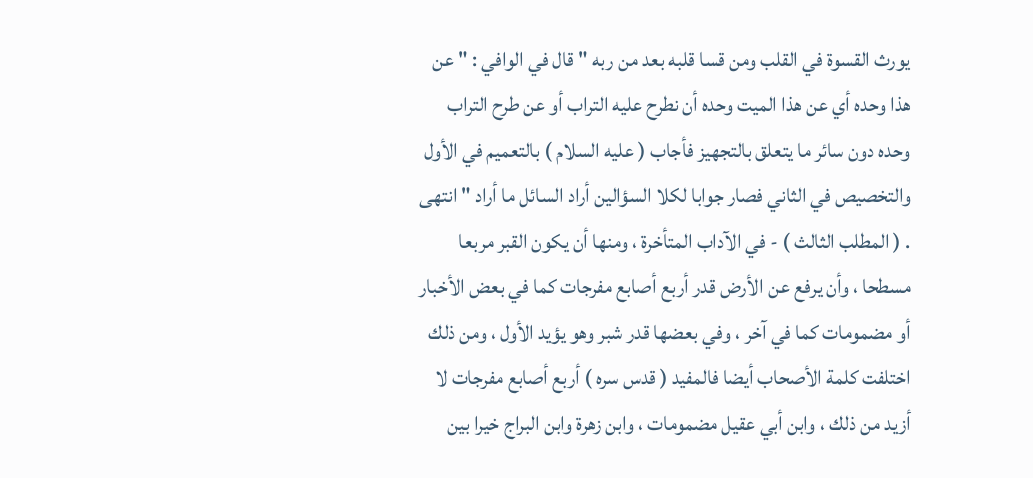يورث القسوة في القلب ومن قسا قلبه بعد من ربه " قال في الوافي : " عن هذا وحده أي عن هذا الميت وحده أن نطرح عليه التراب أو عن طرح التراب وحده دون سائر ما يتعلق بالتجهيز فأجاب ( عليه السلام ) بالتعميم في الأول والتخصيص في الثاني فصار جوابا لكلا السؤالين أراد السائل ما أراد " انتهى . ( المطلب الثالث ) - في الآداب المتأخرة ، ومنها أن يكون القبر مربعا مسطحا ، وأن يرفع عن الأرض قدر أربع أصابع مفرجات كما في بعض الأخبار أو مضمومات كما في آخر ، وفي بعضها قدر شبر وهو يؤيد الأول ، ومن ذلك اختلفت كلمة الأصحاب أيضا فالمفيد ( قدس سره ) أربع أصابع مفرجات لا أزيد من ذلك ، وابن أبي عقيل مضمومات ، وابن زهرة وابن البراج خيرا بين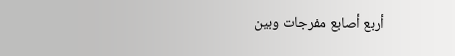أربع أصابع مفرجات وبين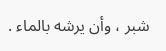شبر ، وأن يرشه بالماء .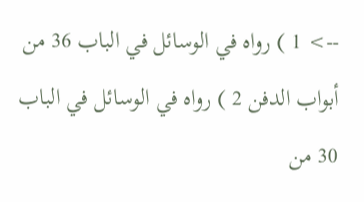--> 1 ) رواه في الوسائل في الباب 36 من أبواب الدفن 2 ) رواه في الوسائل في الباب 30 من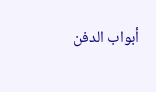أبواب الدفن